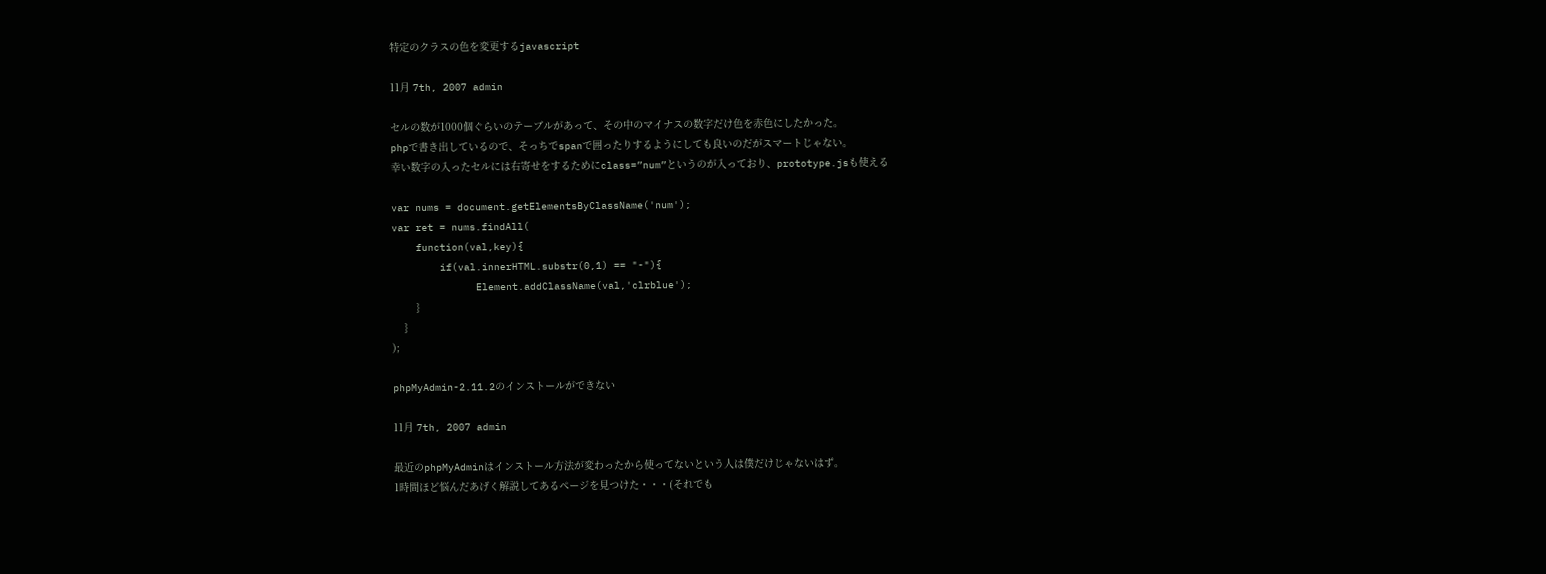特定のクラスの色を変更するjavascript

11月 7th, 2007 admin

セルの数が1000個ぐらいのテーブルがあって、その中のマイナスの数字だけ色を赤色にしたかった。
phpで書き出しているので、そっちでspanで囲ったりするようにしても良いのだがスマートじゃない。
幸い数字の入ったセルには右寄せをするためにclass=”num”というのが入っており、prototype.jsも使える

var nums = document.getElementsByClassName('num');
var ret = nums.findAll(
    function(val,key){
        if(val.innerHTML.substr(0,1) == "-"){
              Element.addClassName(val,'clrblue');
        }
    }
);

phpMyAdmin-2.11.2のインストールができない

11月 7th, 2007 admin

最近のphpMyAdminはインストール方法が変わったから使ってないという人は僕だけじゃないはず。
1時間ほど悩んだあげく解説してあるページを見つけた・・・(それでも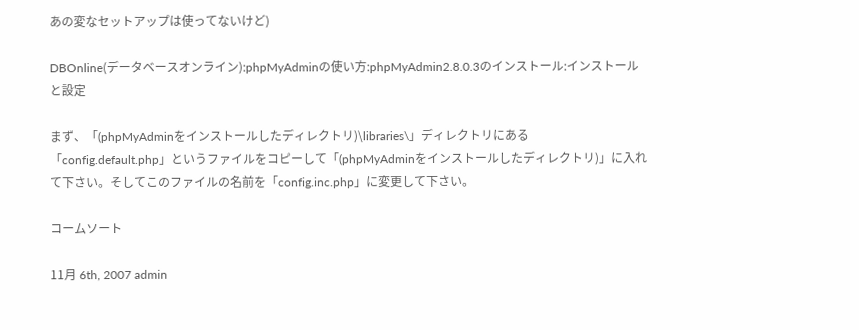あの変なセットアップは使ってないけど)

DBOnline(データベースオンライン):phpMyAdminの使い方:phpMyAdmin2.8.0.3のインストール:インストールと設定

まず、「(phpMyAdminをインストールしたディレクトリ)\libraries\」ディレクトリにある「config.default.php」というファイルをコピーして「(phpMyAdminをインストールしたディレクトリ)」に入れて下さい。そしてこのファイルの名前を「config.inc.php」に変更して下さい。

コームソート

11月 6th, 2007 admin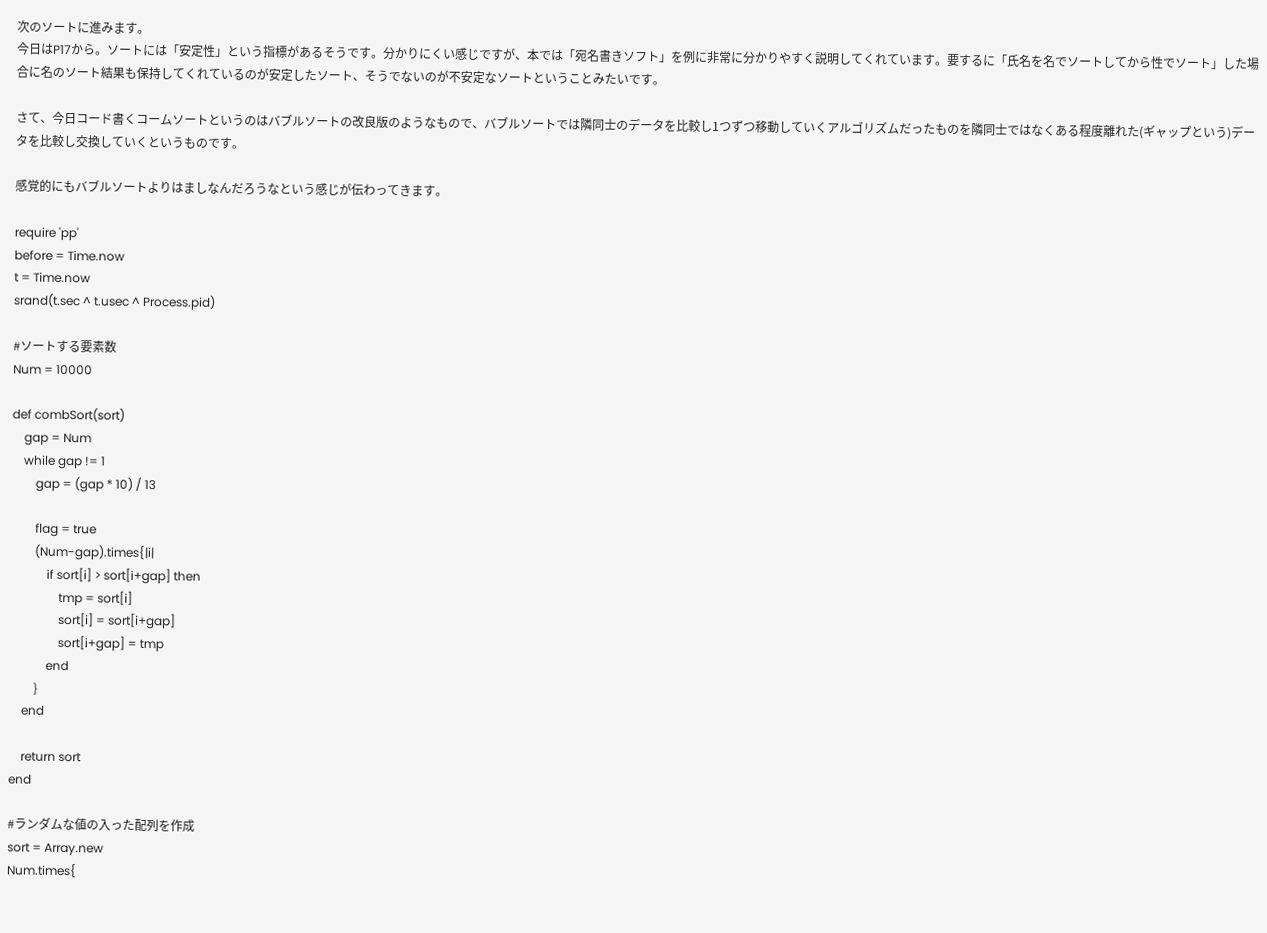次のソートに進みます。
今日はP17から。ソートには「安定性」という指標があるそうです。分かりにくい感じですが、本では「宛名書きソフト」を例に非常に分かりやすく説明してくれています。要するに「氏名を名でソートしてから性でソート」した場合に名のソート結果も保持してくれているのが安定したソート、そうでないのが不安定なソートということみたいです。

さて、今日コード書くコームソートというのはバブルソートの改良版のようなもので、バブルソートでは隣同士のデータを比較し1つずつ移動していくアルゴリズムだったものを隣同士ではなくある程度離れた(ギャップという)データを比較し交換していくというものです。

感覚的にもバブルソートよりはましなんだろうなという感じが伝わってきます。

require 'pp'
before = Time.now
t = Time.now
srand(t.sec ^ t.usec ^ Process.pid)

#ソートする要素数
Num = 10000

def combSort(sort)
    gap = Num
    while gap != 1
        gap = (gap * 10) / 13

        flag = true
        (Num-gap).times{|i|
            if sort[i] > sort[i+gap] then
                tmp = sort[i]
                sort[i] = sort[i+gap]
                sort[i+gap] = tmp
            end
        }
    end

    return sort
end

#ランダムな値の入った配列を作成
sort = Array.new
Num.times{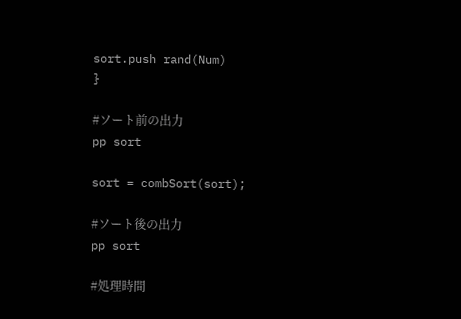sort.push rand(Num)
}

#ソート前の出力
pp sort

sort = combSort(sort);

#ソート後の出力
pp sort

#処理時間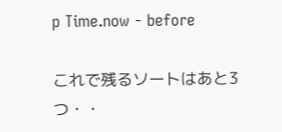p Time.now - before

これで残るソートはあと3つ・・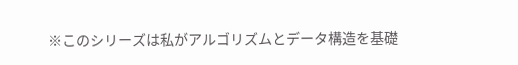※このシリーズは私がアルゴリズムとデータ構造を基礎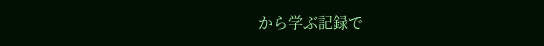から学ぶ記録で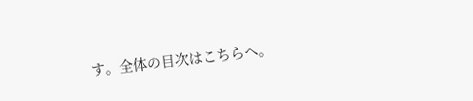す。全体の目次はこちらへ。